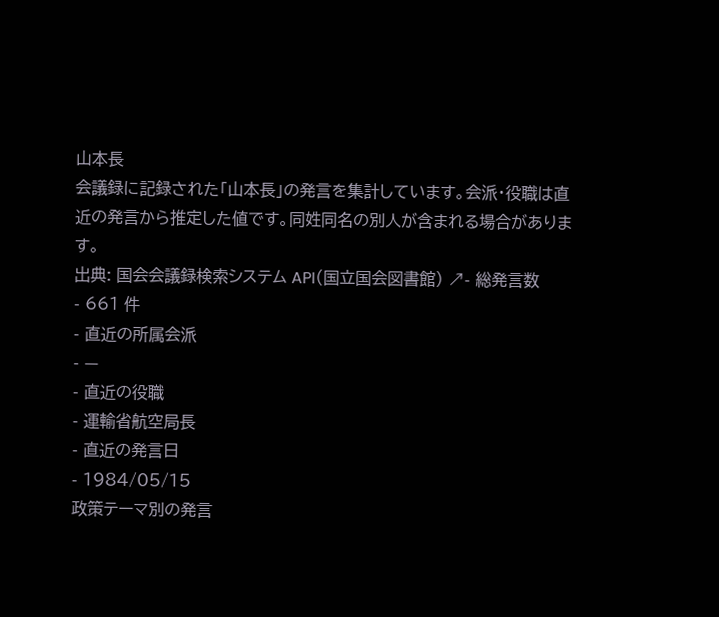山本長
会議録に記録された「山本長」の発言を集計しています。会派・役職は直近の発言から推定した値です。同姓同名の別人が含まれる場合があります。
出典: 国会会議録検索システム API(国立国会図書館) ↗- 総発言数
- 661 件
- 直近の所属会派
- —
- 直近の役職
- 運輸省航空局長
- 直近の発言日
- 1984/05/15
政策テーマ別の発言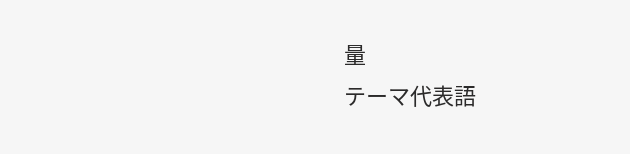量
テーマ代表語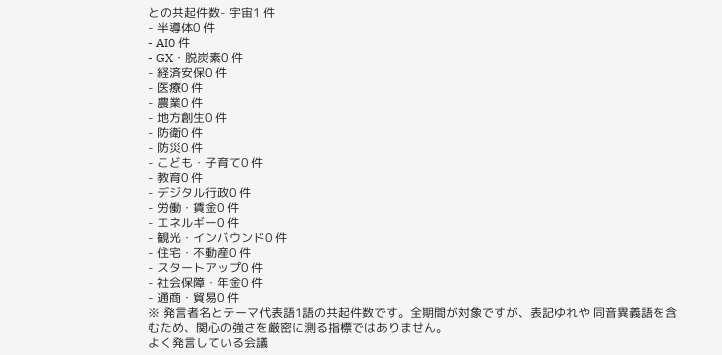との共起件数- 宇宙1 件
- 半導体0 件
- AI0 件
- GX・脱炭素0 件
- 経済安保0 件
- 医療0 件
- 農業0 件
- 地方創生0 件
- 防衛0 件
- 防災0 件
- こども・子育て0 件
- 教育0 件
- デジタル行政0 件
- 労働・賃金0 件
- エネルギー0 件
- 観光・インバウンド0 件
- 住宅・不動産0 件
- スタートアップ0 件
- 社会保障・年金0 件
- 通商・貿易0 件
※ 発言者名とテーマ代表語1語の共起件数です。全期間が対象ですが、表記ゆれや 同音異義語を含むため、関心の強さを厳密に測る指標ではありません。
よく発言している会議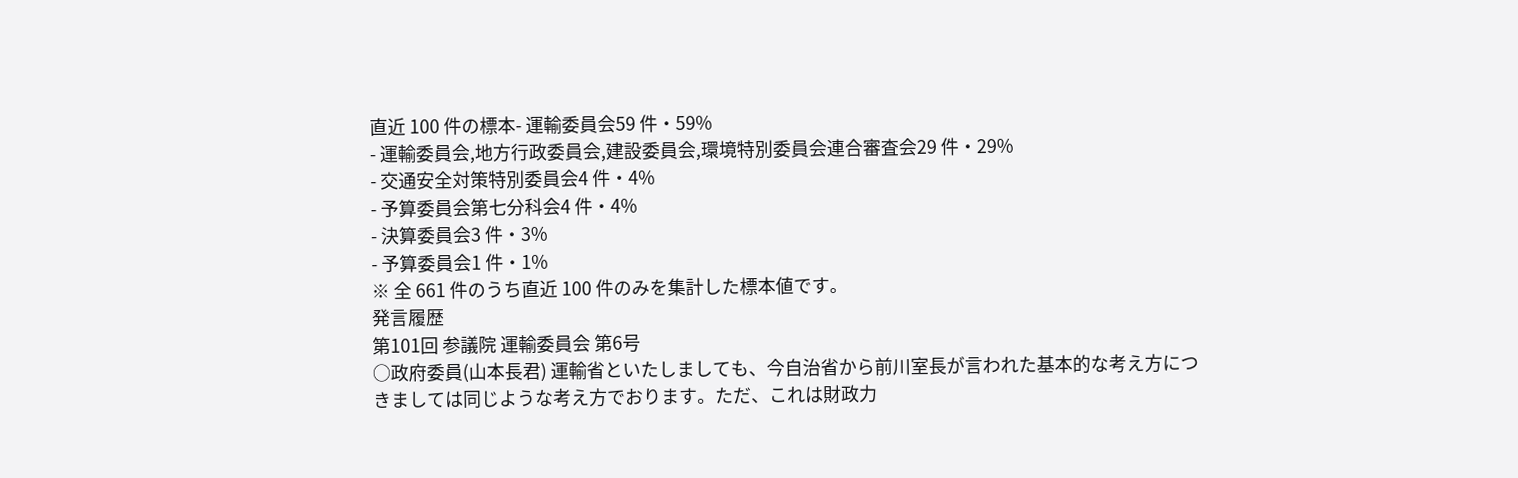直近 100 件の標本- 運輸委員会59 件・59%
- 運輸委員会,地方行政委員会,建設委員会,環境特別委員会連合審査会29 件・29%
- 交通安全対策特別委員会4 件・4%
- 予算委員会第七分科会4 件・4%
- 決算委員会3 件・3%
- 予算委員会1 件・1%
※ 全 661 件のうち直近 100 件のみを集計した標本値です。
発言履歴
第101回 参議院 運輸委員会 第6号
○政府委員(山本長君) 運輸省といたしましても、今自治省から前川室長が言われた基本的な考え方につきましては同じような考え方でおります。ただ、これは財政力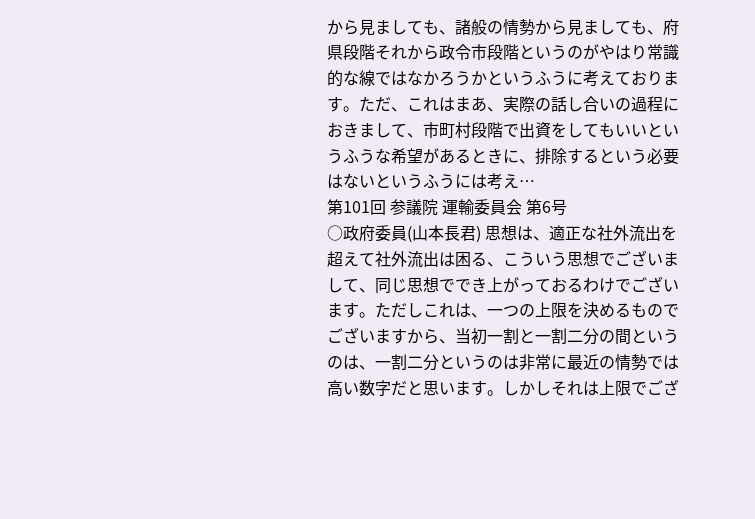から見ましても、諸般の情勢から見ましても、府県段階それから政令市段階というのがやはり常識的な線ではなかろうかというふうに考えております。ただ、これはまあ、実際の話し合いの過程におきまして、市町村段階で出資をしてもいいというふうな希望があるときに、排除するという必要はないというふうには考え…
第101回 参議院 運輸委員会 第6号
○政府委員(山本長君) 思想は、適正な社外流出を超えて社外流出は困る、こういう思想でございまして、同じ思想ででき上がっておるわけでございます。ただしこれは、一つの上限を決めるものでございますから、当初一割と一割二分の間というのは、一割二分というのは非常に最近の情勢では高い数字だと思います。しかしそれは上限でござ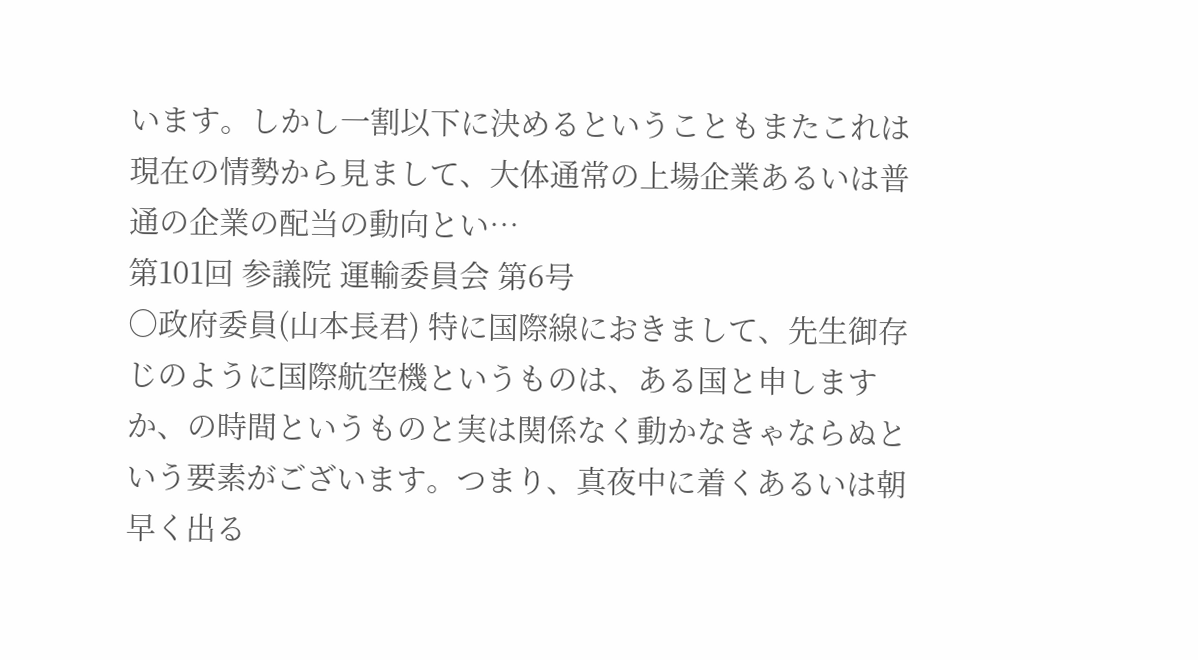います。しかし一割以下に決めるということもまたこれは現在の情勢から見まして、大体通常の上場企業あるいは普通の企業の配当の動向とい…
第101回 参議院 運輸委員会 第6号
○政府委員(山本長君) 特に国際線におきまして、先生御存じのように国際航空機というものは、ある国と申しますか、の時間というものと実は関係なく動かなきゃならぬという要素がございます。つまり、真夜中に着くあるいは朝早く出る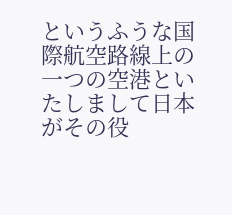というふうな国際航空路線上の一つの空港といたしまして日本がその役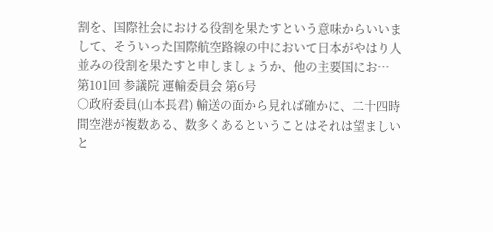割を、国際社会における役割を果たすという意味からいいまして、そういった国際航空路線の中において日本がやはり人並みの役割を果たすと申しましょうか、他の主要国にお…
第101回 参議院 運輸委員会 第6号
○政府委員(山本長君) 輸送の面から見れば確かに、二十四時間空港が複数ある、数多くあるということはそれは望ましいと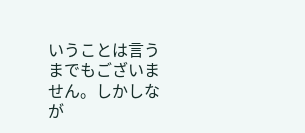いうことは言うまでもございません。しかしなが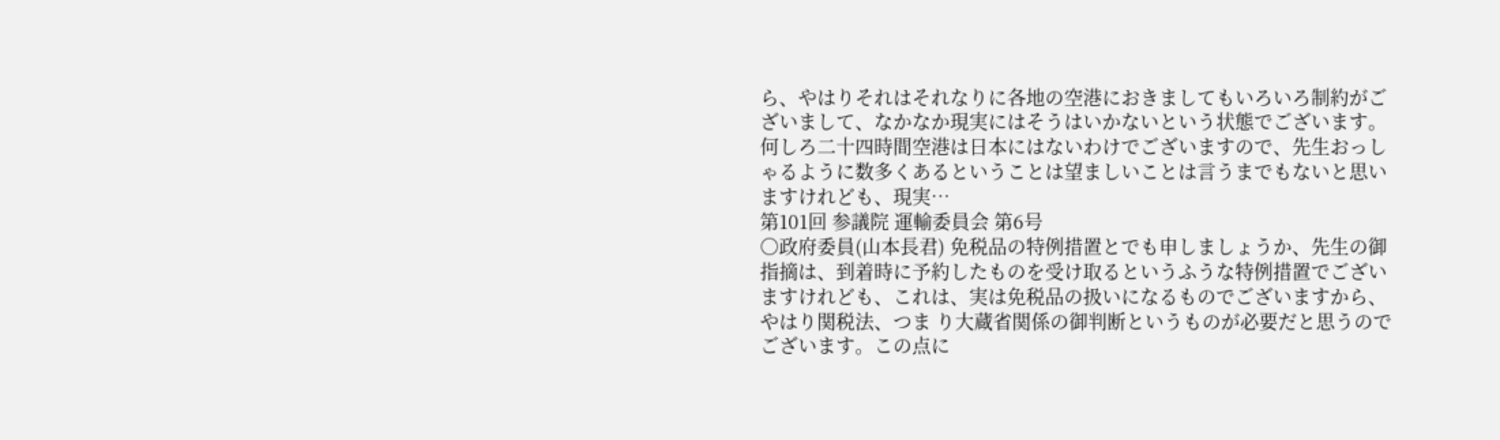ら、やはりそれはそれなりに各地の空港におきましてもいろいろ制約がございまして、なかなか現実にはそうはいかないという状態でございます。何しろ二十四時間空港は日本にはないわけでございますので、先生おっしゃるように数多くあるということは望ましいことは言うまでもないと思いますけれども、現実…
第101回 参議院 運輸委員会 第6号
○政府委員(山本長君) 免税品の特例措置とでも申しましょうか、先生の御指摘は、到着時に予約したものを受け取るというふうな特例措置でございますけれども、これは、実は免税品の扱いになるものでございますから、やはり関税法、つま り大蔵省関係の御判断というものが必要だと思うのでございます。この点に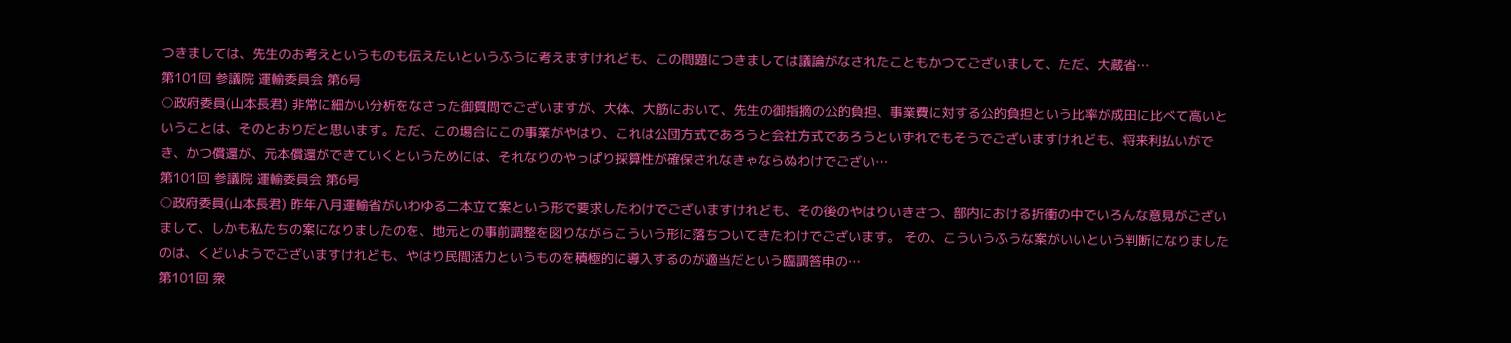つきましては、先生のお考えというものも伝えたいというふうに考えますけれども、この問題につきましては議論がなされたこともかつてございまして、ただ、大蔵省…
第101回 参議院 運輸委員会 第6号
○政府委員(山本長君) 非常に細かい分析をなさった御質問でございますが、大体、大筋において、先生の御指摘の公的負担、事業費に対する公的負担という比率が成田に比べて高いということは、そのとおりだと思います。ただ、この場合にこの事業がやはり、これは公団方式であろうと会社方式であろうといずれでもそうでございますけれども、将来利払いができ、かつ償還が、元本償還ができていくというためには、それなりのやっぱり採算性が確保されなきゃならぬわけでござい…
第101回 参議院 運輸委員会 第6号
○政府委員(山本長君) 昨年八月運輸省がいわゆる二本立て案という形で要求したわけでございますけれども、その後のやはりいきさつ、部内における折衝の中でいろんな意見がございまして、しかも私たちの案になりましたのを、地元との事前調整を図りながらこういう形に落ちついてきたわけでございます。 その、こういうふうな案がいいという判断になりましたのは、くどいようでございますけれども、やはり民間活力というものを積極的に導入するのが適当だという臨調答申の…
第101回 衆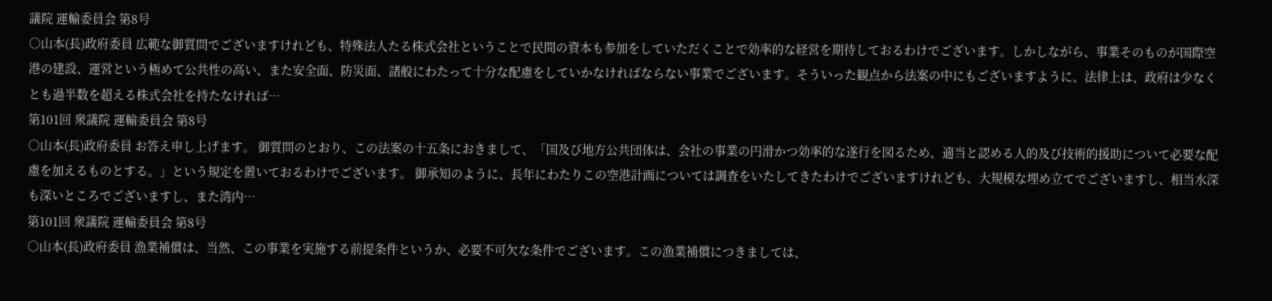議院 運輸委員会 第8号
○山本(長)政府委員 広範な御質問でございますけれども、特殊法人たる株式会社ということで民間の資本も参加をしていただくことで効率的な経営を期待しておるわけでございます。しかしながら、事業そのものが国際空港の建設、運営という極めて公共性の高い、また安全面、防災面、諸般にわたって十分な配慮をしていかなければならない事業でございます。そういった観点から法案の中にもございますように、法律上は、政府は少なくとも過半数を超える株式会社を持たなければ…
第101回 衆議院 運輸委員会 第8号
○山本(長)政府委員 お答え申し上げます。 御質問のとおり、この法案の十五条におきまして、「国及び地方公共団体は、会社の事業の円滑かつ効率的な遂行を図るため、適当と認める人的及び技術的援助について必要な配慮を加えるものとする。」という規定を置いておるわけでございます。 御承知のように、長年にわたりこの空港計画については調査をいたしてきたわけでございますけれども、大規模な埋め立てでございますし、相当水深も深いところでございますし、また湾内…
第101回 衆議院 運輸委員会 第8号
○山本(長)政府委員 漁業補償は、当然、この事業を実施する前提条件というか、必要不可欠な条件でございます。この漁業補償につきましては、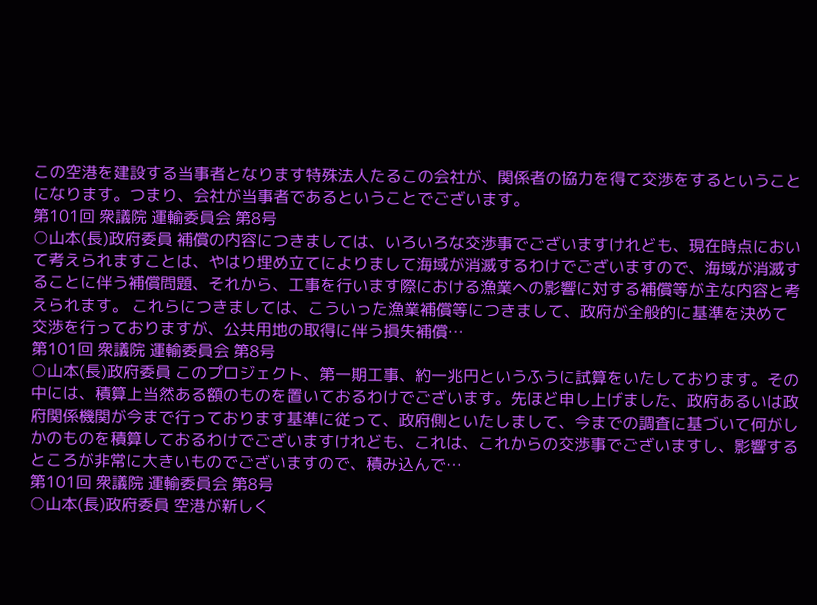この空港を建設する当事者となります特殊法人たるこの会社が、関係者の協力を得て交渉をするということになります。つまり、会社が当事者であるということでございます。
第101回 衆議院 運輸委員会 第8号
○山本(長)政府委員 補償の内容につきましては、いろいろな交渉事でございますけれども、現在時点において考えられますことは、やはり埋め立てによりまして海域が消滅するわけでございますので、海域が消滅することに伴う補償問題、それから、工事を行います際における漁業への影響に対する補償等が主な内容と考えられます。 これらにつきましては、こういった漁業補償等につきまして、政府が全般的に基準を決めて交渉を行っておりますが、公共用地の取得に伴う損失補償…
第101回 衆議院 運輸委員会 第8号
○山本(長)政府委員 このプロジェクト、第一期工事、約一兆円というふうに試算をいたしております。その中には、積算上当然ある額のものを置いておるわけでございます。先ほど申し上げました、政府あるいは政府関係機関が今まで行っております基準に従って、政府側といたしまして、今までの調査に基づいて何がしかのものを積算しておるわけでございますけれども、これは、これからの交渉事でございますし、影響するところが非常に大きいものでございますので、積み込んで…
第101回 衆議院 運輸委員会 第8号
○山本(長)政府委員 空港が新しく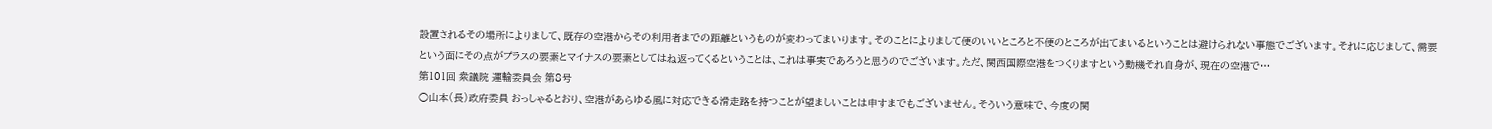設置されるその場所によりまして、既存の空港からその利用者までの距離というものが変わってまいります。そのことによりまして便のいいところと不便のところが出てまいるということは避けられない事態でございます。それに応じまして、需要という面にその点がプラスの要素とマイナスの要素としてはね返ってくるということは、これは事実であろうと思うのでございます。ただ、関西国際空港をつくりますという動機それ自身が、現在の空港で…
第101回 衆議院 運輸委員会 第8号
○山本(長)政府委員 おっしゃるとおり、空港があらゆる風に対応できる滑走路を持つことが望ましいことは申すまでもございません。そういう意味で、今度の関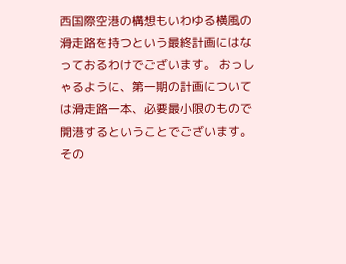西国際空港の構想もいわゆる横風の滑走路を持つという最終計画にはなっておるわけでございます。 おっしゃるように、第一期の計画については滑走路一本、必要最小限のもので開港するということでございます。その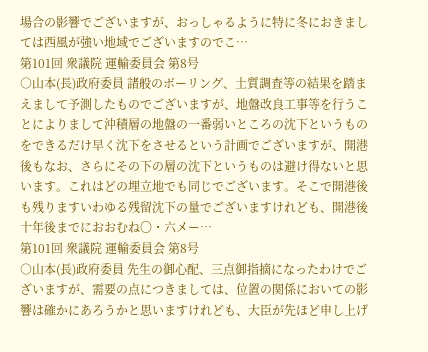場合の影響でございますが、おっしゃるように特に冬におきましては西風が強い地域でございますのでこ…
第101回 衆議院 運輸委員会 第8号
○山本(長)政府委員 諸般のボーリング、土質調査等の結果を踏まえまして予測したものでございますが、地盤改良工事等を行うことによりまして沖積層の地盤の一番弱いところの沈下というものをできるだけ早く沈下をさせるという計画でございますが、開港後もなお、さらにその下の層の沈下というものは避け得ないと思います。これはどの埋立地でも同じでございます。そこで開港後も残りますいわゆる残留沈下の量でございますけれども、開港後十年後までにおおむね〇・六メー…
第101回 衆議院 運輸委員会 第8号
○山本(長)政府委員 先生の御心配、三点御指摘になったわけでございますが、需要の点につきましては、位置の関係においての影響は確かにあろうかと思いますけれども、大臣が先ほど申し上げ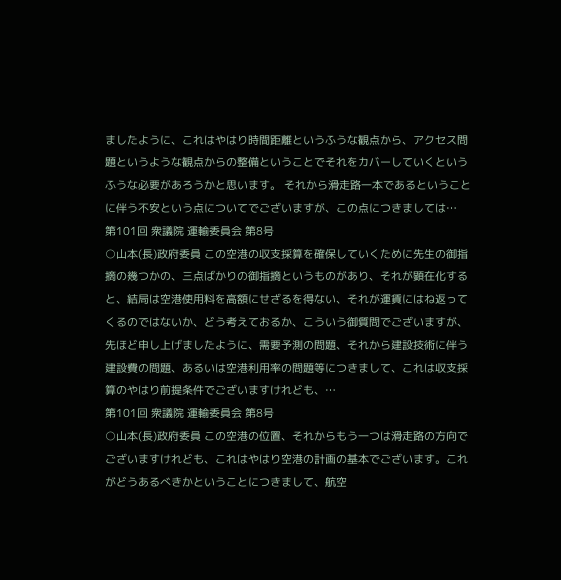ましたように、これはやはり時間距離というふうな観点から、アクセス問題というような観点からの整備ということでそれをカバーしていくというふうな必要があろうかと思います。 それから滑走路一本であるということに伴う不安という点についてでございますが、この点につきましては…
第101回 衆議院 運輸委員会 第8号
○山本(長)政府委員 この空港の収支採算を確保していくために先生の御指摘の幾つかの、三点ばかりの御指摘というものがあり、それが顕在化すると、結局は空港使用料を高額にせざるを得ない、それが運賃にはね返ってくるのではないか、どう考えておるか、こういう御質問でございますが、先ほど申し上げましたように、需要予測の問題、それから建設技術に伴う建設費の問題、あるいは空港利用率の問題等につきまして、これは収支採算のやはり前提条件でございますけれども、…
第101回 衆議院 運輸委員会 第8号
○山本(長)政府委員 この空港の位置、それからもう一つは滑走路の方向でございますけれども、これはやはり空港の計画の基本でございます。これがどうあるべきかということにつきまして、航空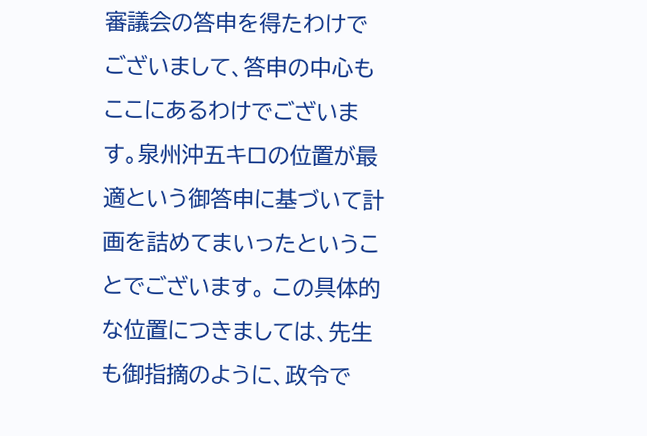審議会の答申を得たわけでございまして、答申の中心もここにあるわけでございます。泉州沖五キロの位置が最適という御答申に基づいて計画を詰めてまいったということでございます。 この具体的な位置につきましては、先生も御指摘のように、政令で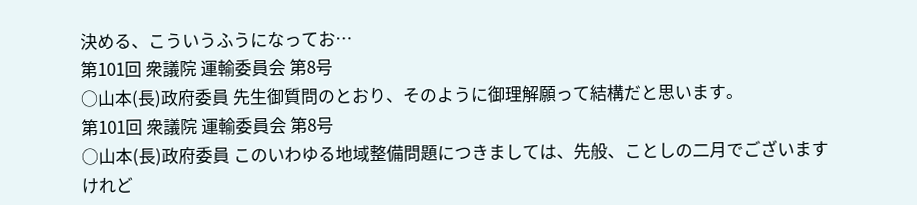決める、こういうふうになってお…
第101回 衆議院 運輸委員会 第8号
○山本(長)政府委員 先生御質問のとおり、そのように御理解願って結構だと思います。
第101回 衆議院 運輸委員会 第8号
○山本(長)政府委員 このいわゆる地域整備問題につきましては、先般、ことしの二月でございますけれど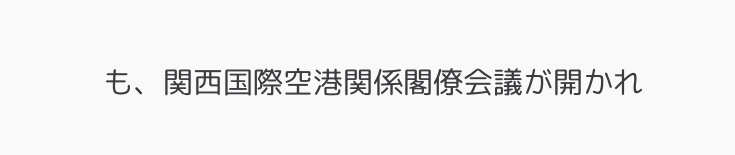も、関西国際空港関係閣僚会議が開かれ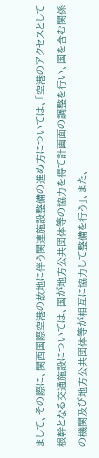まして、その際に、関西国際空港の故地に伴う関連施設整備の進め方については、「空港のアクセスとして根幹となる交通施設については、国が地方公共団体等の協力を得て計画面の調整を行い、国を含む関係の機関及び地方公共団体等が相互に協力して整備を行う」、また、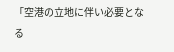「空港の立地に伴い必要となる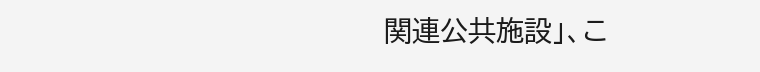関連公共施設」、こ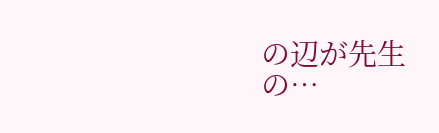の辺が先生の…